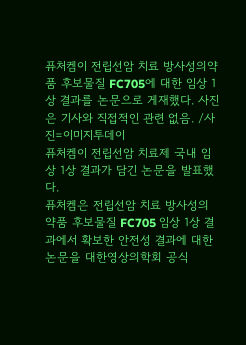퓨처켐이 전립선암 치료 방사성의약품 후보물질 FC705에 대한 임상 1상 결과를 논문으로 게재했다. 사진은 기사와 직접적인 관련 없음. /사진=이미지투데이
퓨처켐이 전립선암 치료제 국내 임상 1상 결과가 담긴 논문을 발표했다.
퓨처켐은 전립선암 치료 방사성의약품 후보물질 FC705 임상 1상 결과에서 확보한 안전성 결과에 대한 논문을 대한영상의학회 공식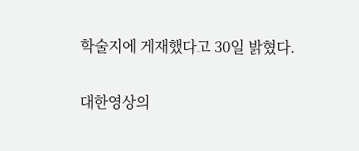학술지에 게재했다고 30일 밝혔다.

대한영상의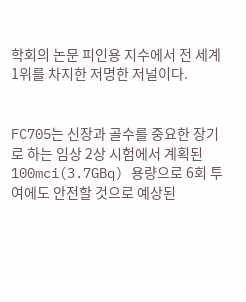학회의 논문 피인용 지수에서 전 세계 1위를 차지한 저명한 저널이다.


FC705는 신장과 골수를 중요한 장기로 하는 임상 2상 시험에서 계획된 100mci(3.7GBq) 용량으로 6회 투여에도 안전할 것으로 예상된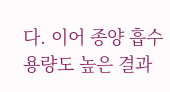다. 이어 종양 흡수 용량도 높은 결과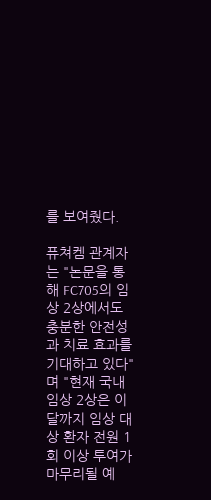를 보여줬다.

퓨쳐켐 관계자는 "논문을 통해 FC705의 임상 2상에서도 충분한 안전성과 치료 효과를 기대하고 있다"며 "현재 국내 임상 2상은 이달까지 임상 대상 환자 전원 1회 이상 투여가 마무리될 예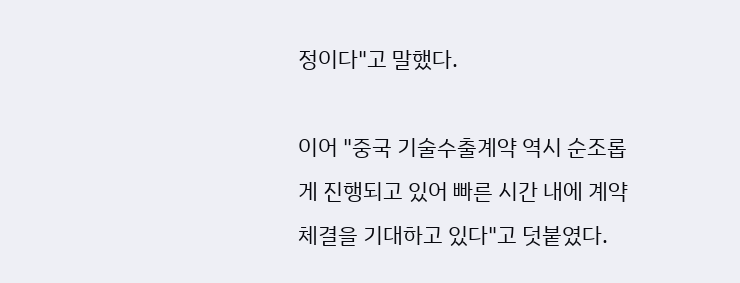정이다"고 말했다.

이어 "중국 기술수출계약 역시 순조롭게 진행되고 있어 빠른 시간 내에 계약 체결을 기대하고 있다"고 덧붙였다.